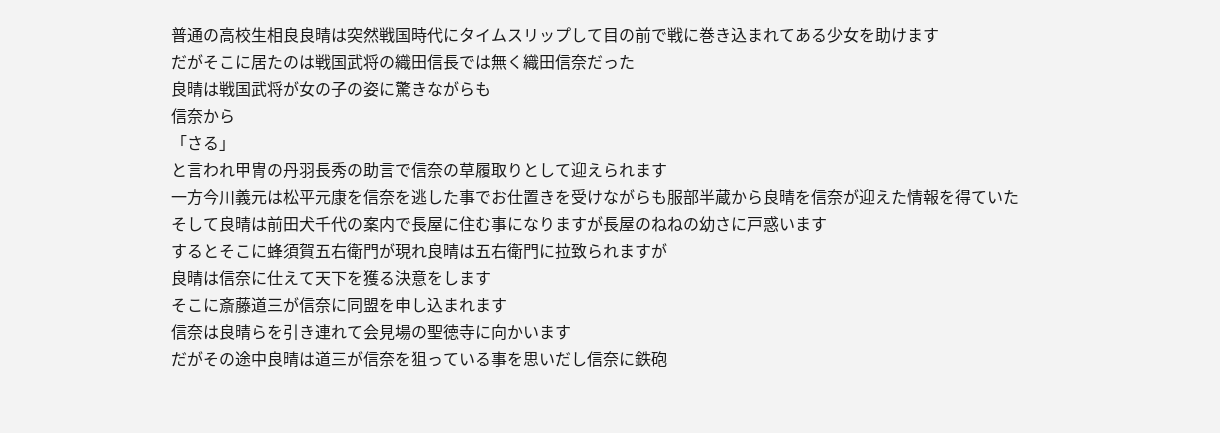普通の高校生相良良晴は突然戦国時代にタイムスリップして目の前で戦に巻き込まれてある少女を助けます
だがそこに居たのは戦国武将の織田信長では無く織田信奈だった
良晴は戦国武将が女の子の姿に驚きながらも
信奈から
「さる」
と言われ甲冑の丹羽長秀の助言で信奈の草履取りとして迎えられます
一方今川義元は松平元康を信奈を逃した事でお仕置きを受けながらも服部半蔵から良晴を信奈が迎えた情報を得ていた
そして良晴は前田犬千代の案内で長屋に住む事になりますが長屋のねねの幼さに戸惑います
するとそこに蜂須賀五右衛門が現れ良晴は五右衛門に拉致られますが
良晴は信奈に仕えて天下を獲る決意をします
そこに斎藤道三が信奈に同盟を申し込まれます
信奈は良晴らを引き連れて会見場の聖徳寺に向かいます
だがその途中良晴は道三が信奈を狙っている事を思いだし信奈に鉄砲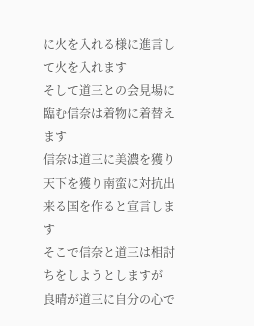に火を入れる様に進言して火を入れます
そして道三との会見場に臨む信奈は着物に着替えます
信奈は道三に美濃を獲り天下を獲り南蛮に対抗出来る国を作ると宣言します
そこで信奈と道三は相討ちをしようとしますが
良晴が道三に自分の心で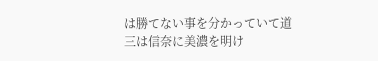は勝てない事を分かっていて道三は信奈に美濃を明け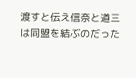渡すと伝え信奈と道三は同盟を結ぶのだった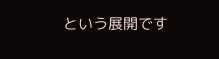という展開です